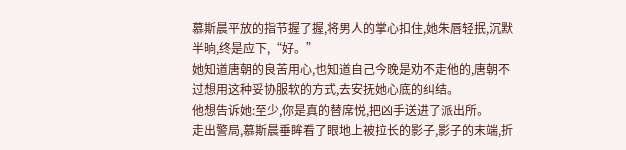慕斯晨平放的指节握了握,将男人的掌心扣住,她朱唇轻抿,沉默半晌,终是应下,“好。”
她知道唐朝的良苦用心,也知道自己今晚是劝不走他的,唐朝不过想用这种妥协服软的方式,去安抚她心底的纠结。
他想告诉她:至少,你是真的替席悦,把凶手送进了派出所。
走出警局,慕斯晨垂眸看了眼地上被拉长的影子,影子的末端,折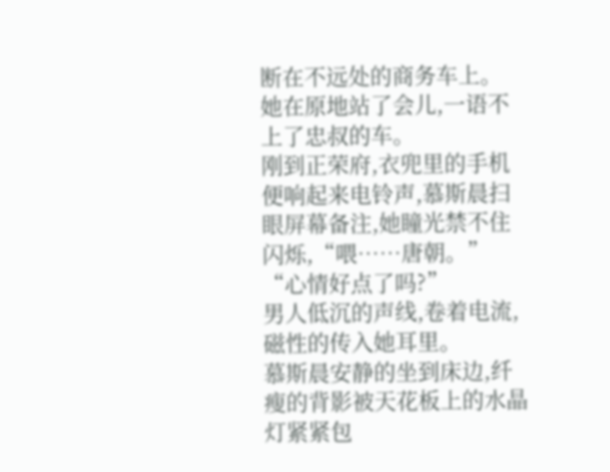断在不远处的商务车上。
她在原地站了会儿,一语不上了忠叔的车。
刚到正荣府,衣兜里的手机便响起来电铃声,慕斯晨扫眼屏幕备注,她瞳光禁不住闪烁,“喂……唐朝。”
“心情好点了吗?”
男人低沉的声线,卷着电流,磁性的传入她耳里。
慕斯晨安静的坐到床边,纤瘦的背影被天花板上的水晶灯紧紧包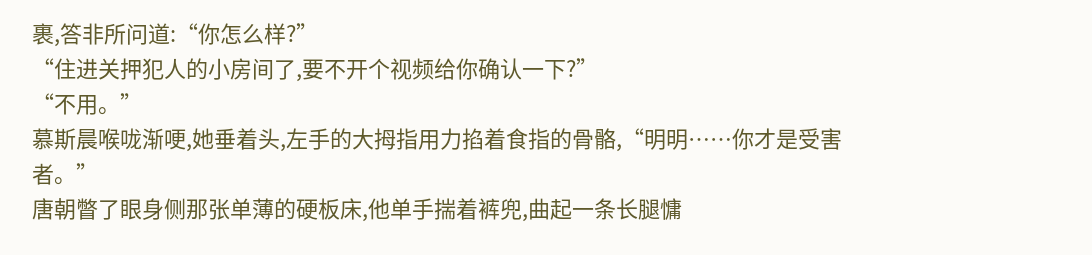裹,答非所问道:“你怎么样?”
“住进关押犯人的小房间了,要不开个视频给你确认一下?”
“不用。”
慕斯晨喉咙渐哽,她垂着头,左手的大拇指用力掐着食指的骨骼,“明明……你才是受害者。”
唐朝瞥了眼身侧那张单薄的硬板床,他单手揣着裤兜,曲起一条长腿慵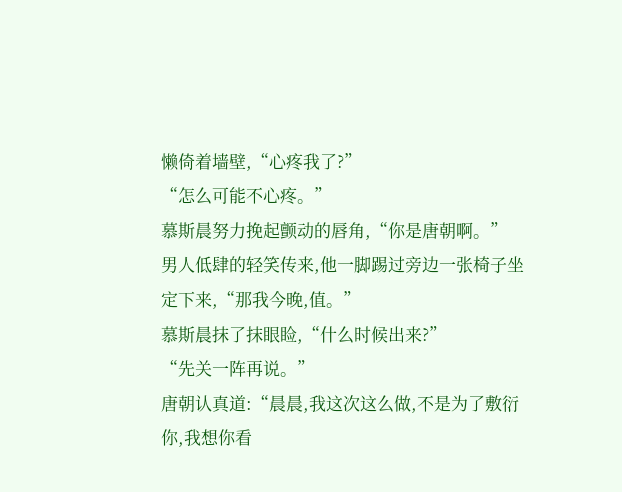懒倚着墙壁,“心疼我了?”
“怎么可能不心疼。”
慕斯晨努力挽起颤动的唇角,“你是唐朝啊。”
男人低肆的轻笑传来,他一脚踢过旁边一张椅子坐定下来,“那我今晚,值。”
慕斯晨抹了抹眼睑,“什么时候出来?”
“先关一阵再说。”
唐朝认真道:“晨晨,我这次这么做,不是为了敷衍你,我想你看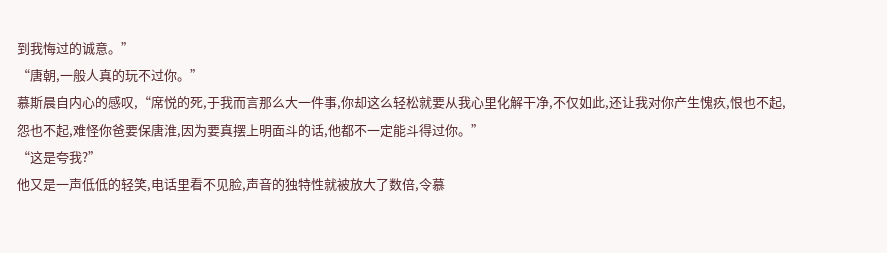到我悔过的诚意。”
“唐朝,一般人真的玩不过你。”
慕斯晨自内心的感叹,“席悦的死,于我而言那么大一件事,你却这么轻松就要从我心里化解干净,不仅如此,还让我对你产生愧疚,恨也不起,怨也不起,难怪你爸要保唐淮,因为要真摆上明面斗的话,他都不一定能斗得过你。”
“这是夸我?”
他又是一声低低的轻笑,电话里看不见脸,声音的独特性就被放大了数倍,令慕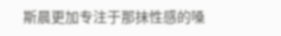斯晨更加专注于那抹性感的嗓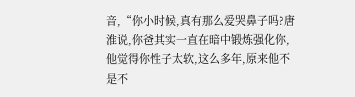音,“你小时候,真有那么爱哭鼻子吗?唐淮说,你爸其实一直在暗中锻炼强化你,他觉得你性子太软,这么多年,原来他不是不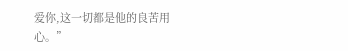爱你,这一切都是他的良苦用心。”